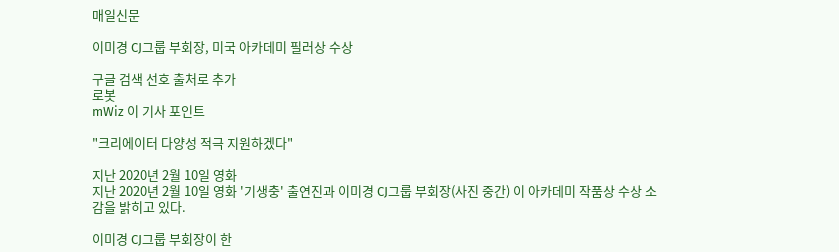매일신문

이미경 CJ그룹 부회장, 미국 아카데미 필러상 수상

구글 검색 선호 출처로 추가
로봇
mWiz 이 기사 포인트

"크리에이터 다양성 적극 지원하겠다"

지난 2020년 2월 10일 영화
지난 2020년 2월 10일 영화 '기생충' 출연진과 이미경 CJ그룹 부회장(사진 중간) 이 아카데미 작품상 수상 소감을 밝히고 있다.

이미경 CJ그룹 부회장이 한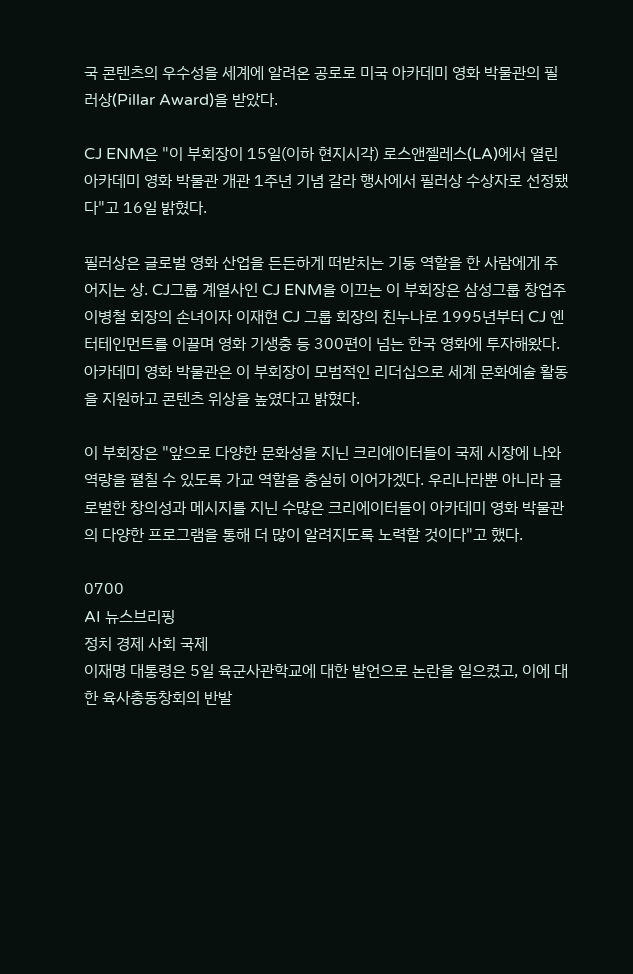국 콘텐츠의 우수성을 세계에 알려온 공로로 미국 아카데미 영화 박물관의 필러상(Pillar Award)을 받았다.

CJ ENM은 "이 부회장이 15일(이하 현지시각) 로스앤젤레스(LA)에서 열린 아카데미 영화 박물관 개관 1주년 기념 갈라 행사에서 필러상 수상자로 선정됐다"고 16일 밝혔다.

필러상은 글로벌 영화 산업을 든든하게 떠받치는 기둥 역할을 한 사람에게 주어지는 상. CJ그룹 계열사인 CJ ENM을 이끄는 이 부회장은 삼성그룹 창업주 이병철 회장의 손녀이자 이재현 CJ 그룹 회장의 친누나로 1995년부터 CJ 엔터테인먼트를 이끌며 영화 기생충 등 300편이 넘는 한국 영화에 투자해왔다. 아카데미 영화 박물관은 이 부회장이 모범적인 리더십으로 세계 문화예술 활동을 지원하고 콘텐츠 위상을 높였다고 밝혔다.

이 부회장은 "앞으로 다양한 문화성을 지닌 크리에이터들이 국제 시장에 나와 역량을 펼칠 수 있도록 가교 역할을 충실히 이어가겠다. 우리나라뿐 아니라 글로벌한 창의성과 메시지를 지닌 수많은 크리에이터들이 아카데미 영화 박물관의 다양한 프로그램을 통해 더 많이 알려지도록 노력할 것이다"고 했다.

0700
AI 뉴스브리핑
정치 경제 사회 국제
이재명 대통령은 5일 육군사관학교에 대한 발언으로 논란을 일으켰고, 이에 대한 육사총동창회의 반발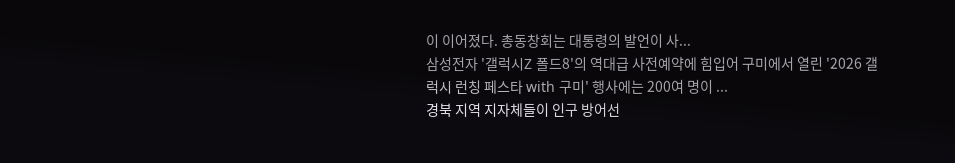이 이어졌다. 총동창회는 대통령의 발언이 사...
삼성전자 '갤럭시Z 폴드8'의 역대급 사전예약에 힘입어 구미에서 열린 '2026 갤럭시 런칭 페스타 with 구미' 행사에는 200여 명이 ...
경북 지역 지자체들이 인구 방어선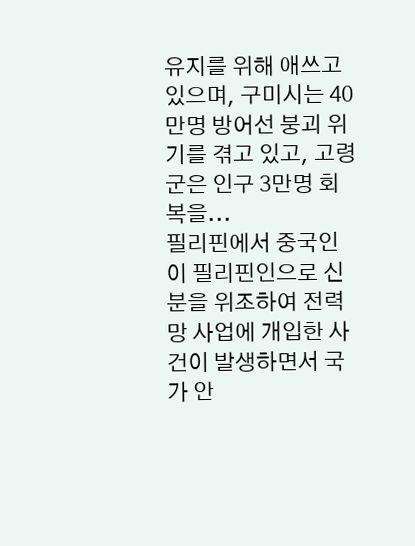유지를 위해 애쓰고 있으며, 구미시는 40만명 방어선 붕괴 위기를 겪고 있고, 고령군은 인구 3만명 회복을...
필리핀에서 중국인이 필리핀인으로 신분을 위조하여 전력망 사업에 개입한 사건이 발생하면서 국가 안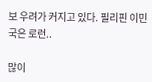보 우려가 커지고 있다. 필리핀 이민국은 로런..

많이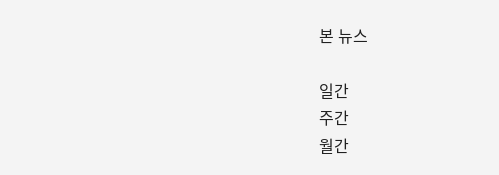본 뉴스

일간
주간
월간